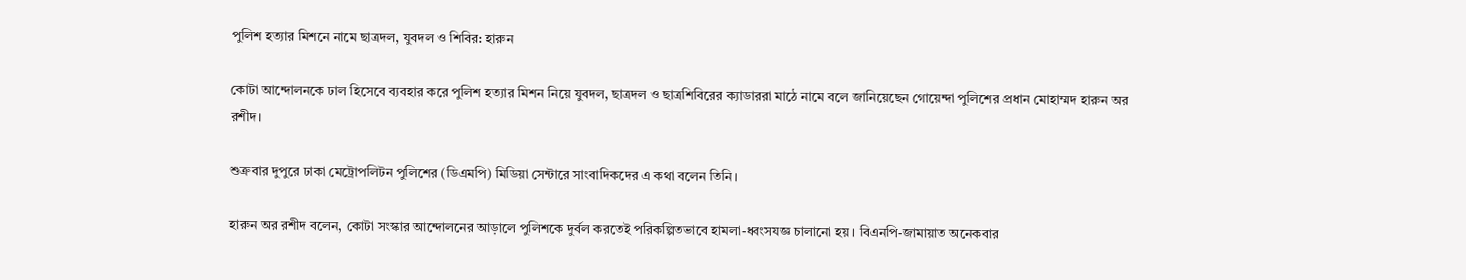পুলিশ হত্যার মিশনে নামে ছাত্রদল, যুবদল ও শিবির: হারুন

কোটা আন্দোলনকে ঢাল হিসেবে ব্যবহার করে পুলিশ হত্যার মিশন নিয়ে যুবদল, ছাত্রদল ও ছাত্রশিবিরের ক্যাডাররা মাঠে নামে বলে জানিয়েছেন গোয়েন্দা পুলিশের প্রধান মোহাম্মদ হারুন অর রশীদ।

শুক্রবার দুপুরে ঢাকা মেট্রোপলিটন পুলিশের (ডিএমপি) মিডিয়া সেন্টারে সাংবাদিকদের এ কথা বলেন তিনি।

হারুন অর রশীদ বলেন, কোটা সংস্কার আন্দোলনের আড়ালে পুলিশকে দুর্বল করতেই পরিকল্পিতভাবে হামলা-ধ্বংসযজ্ঞ চালানো হয়। বিএনপি-জামায়াত অনেকবার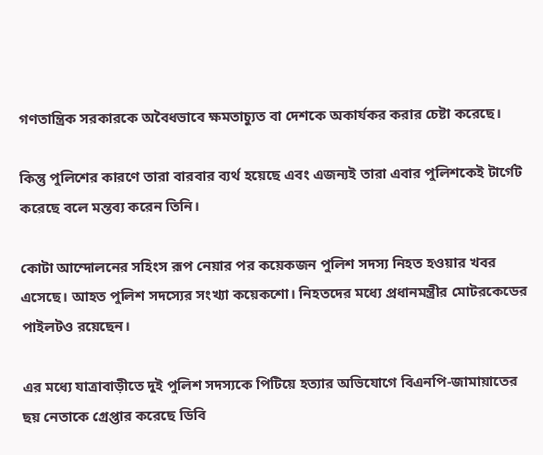গণতান্ত্রিক সরকারকে অবৈধভাবে ক্ষমতাচ্যুত বা দেশকে অকার্যকর করার চেষ্টা করেছে।

কিন্তু পুলিশের কারণে তারা বারবার ব্যর্থ হয়েছে এবং এজন্যই তারা এবার পুলিশকেই টার্গেট করেছে বলে মন্তব্য করেন তিনি।

কোটা আন্দোলনের সহিংস রূপ নেয়ার পর কয়েকজন পুলিশ সদস্য নিহত হওয়ার খবর এসেছে। আহত পুলিশ সদস্যের সংখ্যা কয়েকশো। নিহতদের মধ্যে প্রধানমন্ত্রীর মোটরকেডের পাইলটও রয়েছেন।

এর মধ্যে যাত্রাবাড়ীতে দুই পুলিশ সদস্যকে পিটিয়ে হত্যার অভিযোগে বিএনপি-জামায়াতের ছয় নেতাকে গ্রেপ্তার করেছে ডিবি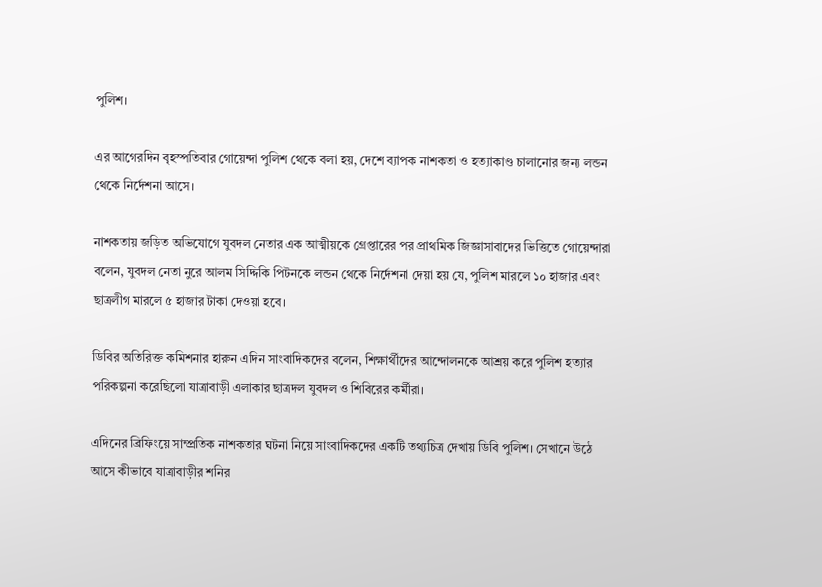পুলিশ।

এর আগেরদিন বৃহস্পতিবার গোয়েন্দা পুলিশ থেকে বলা হয়, দেশে ব্যাপক নাশকতা ও হত্যাকাণ্ড চালানোর জন্য লন্ডন থেকে নির্দেশনা আসে।

নাশকতায় জড়িত অভিযোগে যুবদল নেতার এক আত্মীয়কে গ্রেপ্তারের পর প্রাথমিক জিজ্ঞাসাবাদের ভিত্তিতে গোয়েন্দারা বলেন, যুবদল নেতা নুরে আলম সিদ্দিকি পিটনকে লন্ডন থেকে নির্দেশনা দেয়া হয় যে, পুলিশ মারলে ১০ হাজার এবং ছাত্রলীগ মারলে ৫ হাজার টাকা দেওয়া হবে।

ডিবির অতিরিক্ত কমিশনার হারুন এদিন সাংবাদিকদের বলেন, শিক্ষার্থীদের আন্দোলনকে আশ্রয় করে পুলিশ হত্যার পরিকল্পনা করেছিলো যাত্রাবাড়ী এলাকার ছাত্রদল যুবদল ও শিবিরের কর্মীরা।

এদিনের ব্রিফিংয়ে সাম্প্রতিক নাশকতার ঘটনা নিয়ে সাংবাদিকদের একটি তথ্যচিত্র দেখায় ডিবি পুলিশ। সেখানে উঠে আসে কীভাবে যাত্রাবাড়ীর শনির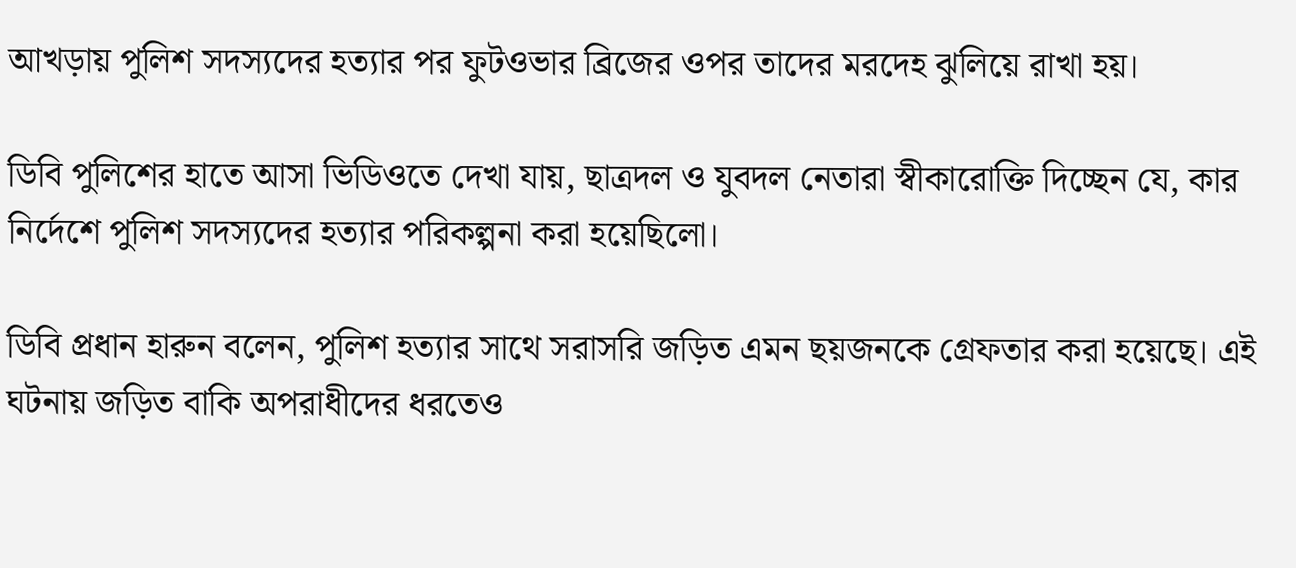আখড়ায় পুলিশ সদস্যদের হত্যার পর ফুটওভার ব্রিজের ওপর তাদের মরদেহ ঝুলিয়ে রাখা হয়।

ডিবি পুলিশের হাতে আসা ভিডিওতে দেখা যায়, ছাত্রদল ও যুবদল নেতারা স্বীকারোক্তি দিচ্ছেন যে, কার নির্দেশে পুলিশ সদস্যদের হত্যার পরিকল্পনা করা হয়েছিলো।

ডিবি প্রধান হারুন বলেন, পুলিশ হত্যার সাথে সরাসরি জড়িত এমন ছয়জনকে গ্রেফতার করা হয়েছে। এই ঘটনায় জড়িত বাকি অপরাধীদের ধরতেও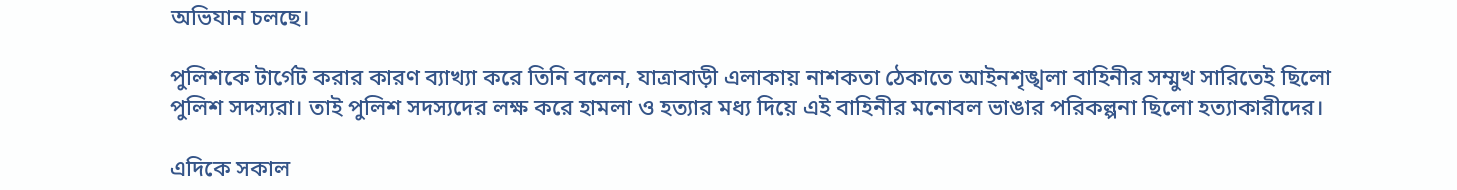অভিযান চলছে।

পুলিশকে টার্গেট করার কারণ ব্যাখ্যা করে তিনি বলেন, যাত্রাবাড়ী এলাকায় নাশকতা ঠেকাতে আইনশৃঙ্খলা বাহিনীর সম্মুখ সারিতেই ছিলো পুলিশ সদস্যরা। তাই পুলিশ সদস্যদের লক্ষ করে হামলা ও হত্যার মধ্য দিয়ে এই বাহিনীর মনোবল ভাঙার পরিকল্পনা ছিলো হত্যাকারীদের।

এদিকে সকাল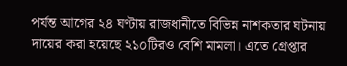পর্যন্ত আগের ২৪ ঘণ্টায় রাজধানীতে বিভিন্ন নাশকতার ঘটনায় দায়ের করা হয়েছে ২১০টিরও বেশি মামলা। এতে গ্রেপ্তার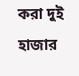করা দুই হাজার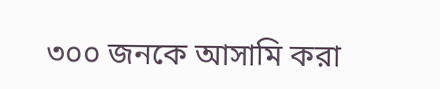৩০০ জনকে আসামি করা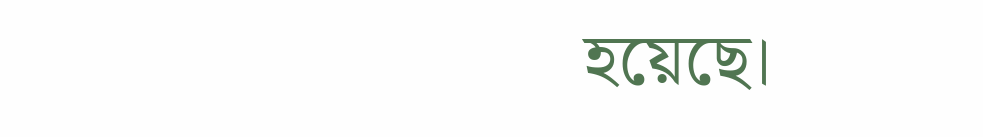হয়েছে।